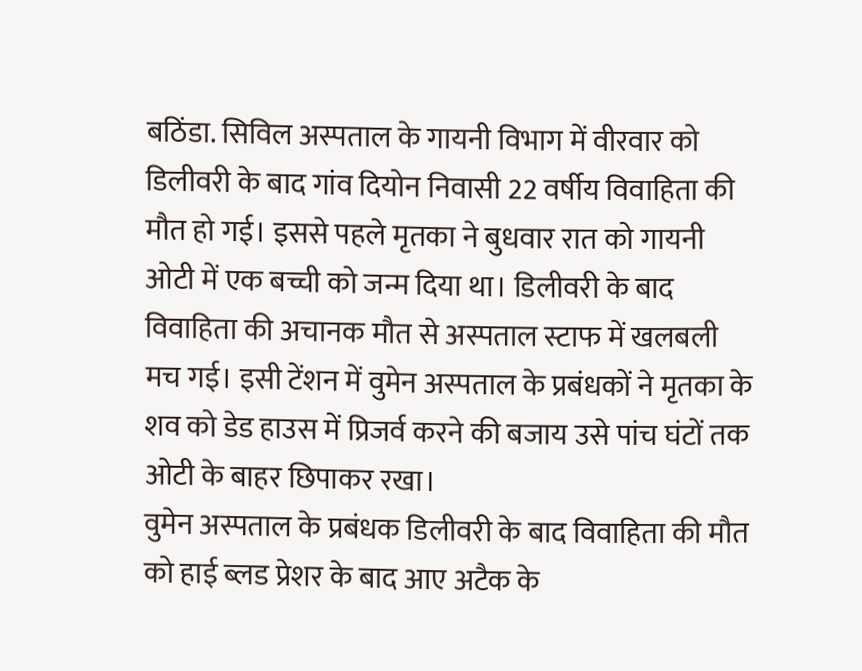बठिंडा. सिविल अस्पताल के गायनी विभाग में वीरवार को डिलीवरी के बाद गांव दियोन निवासी 22 वर्षीय विवाहिता की मौत हो गई। इससे पहले मृतका ने बुधवार रात को गायनी ओटी में एक बच्ची को जन्म दिया था। डिलीवरी के बाद विवाहिता की अचानक मौत से अस्पताल स्टाफ में खलबली मच गई। इसी टेंशन में वुमेन अस्पताल के प्रबंधकों ने मृतका के शव को डेड हाउस में प्रिजर्व करने की बजाय उसे पांच घंटों तक ओटी के बाहर छिपाकर रखा।
वुमेन अस्पताल के प्रबंधक डिलीवरी के बाद विवाहिता की मौत को हाई ब्लड प्रेशर के बाद आए अटैक के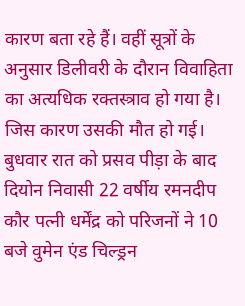कारण बता रहे हैं। वहीं सूत्रों के अनुसार डिलीवरी के दौरान विवाहिता का अत्यधिक रक्तस्त्राव हो गया है। जिस कारण उसकी मौत हो गई। बुधवार रात को प्रसव पीड़ा के बाद दियोन निवासी 22 वर्षीय रमनदीप कौर पत्नी धर्मेंद्र को परिजनों ने 10 बजे वुमेन एंड चिल्ड्रन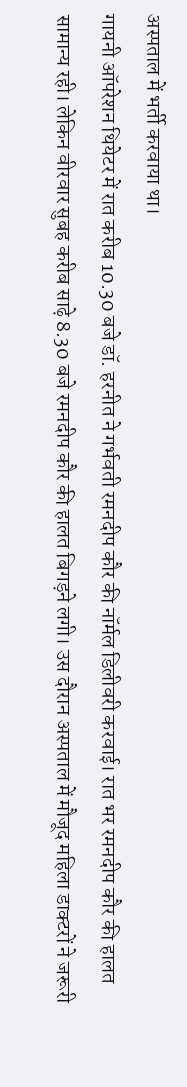अस्पताल में भर्ती करवाया था।
गायनी ऑपरेशन थियेटर में रात करीब 10.30 बजे डॉ. हरनीत ने गर्भवती रमनदीप कौर की नॉर्मल डिलीवरी करवाई। रात भर रमनदीप कौर की हालत सामान्य रही। लेकिन वीरवार सुबह करीब साढ़े 8.30 बजे रमनदीप कौर की हालत बिगड़ने लगी। उस दौरान अस्पताल में मौजूद महिला डाक्टरों ने जरूरी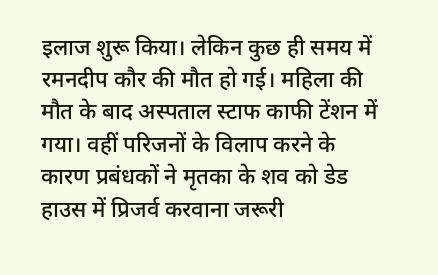इलाज शुरू किया। लेकिन कुछ ही समय में रमनदीप कौर की मौत हो गई। महिला की मौत के बाद अस्पताल स्टाफ काफी टेंशन में गया। वहीं परिजनों के विलाप करने के कारण प्रबंधकों ने मृतका के शव को डेड हाउस में प्रिजर्व करवाना जरूरी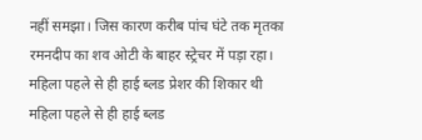नहीं समझा। जिस कारण करीब पांच घंटे तक मृतका रमनदीप का शव ओटी के बाहर स्ट्रेचर में पड़ा रहा।
महिला पहले से ही हाई ब्लड प्रेशर की शिकार थी
महिला पहले से ही हाई ब्लड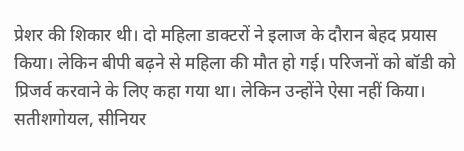प्रेशर की शिकार थी। दो महिला डाक्टरों ने इलाज के दौरान बेहद प्रयास किया। लेकिन बीपी बढ़ने से महिला की मौत हो गई। परिजनों को बॉडी को प्रिजर्व करवाने के लिए कहा गया था। लेकिन उन्होंने ऐसा नहीं किया। सतीशगोयल, सीनियर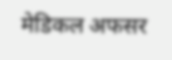मेडिकल अफसर